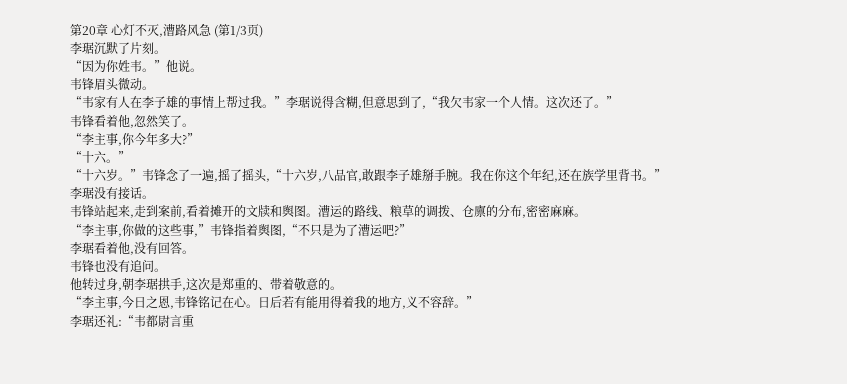第20章 心灯不灭,漕路风急 (第1/3页)
李琚沉默了片刻。
“因为你姓韦。”他说。
韦锋眉头微动。
“韦家有人在李子雄的事情上帮过我。”李琚说得含糊,但意思到了,“我欠韦家一个人情。这次还了。”
韦锋看着他,忽然笑了。
“李主事,你今年多大?”
“十六。”
“十六岁。”韦锋念了一遍,摇了摇头,“十六岁,八品官,敢跟李子雄掰手腕。我在你这个年纪,还在族学里背书。”
李琚没有接话。
韦锋站起来,走到案前,看着摊开的文牍和舆图。漕运的路线、粮草的调拨、仓廪的分布,密密麻麻。
“李主事,你做的这些事,”韦锋指着舆图,“不只是为了漕运吧?”
李琚看着他,没有回答。
韦锋也没有追问。
他转过身,朝李琚拱手,这次是郑重的、带着敬意的。
“李主事,今日之恩,韦锋铭记在心。日后若有能用得着我的地方,义不容辞。”
李琚还礼:“韦都尉言重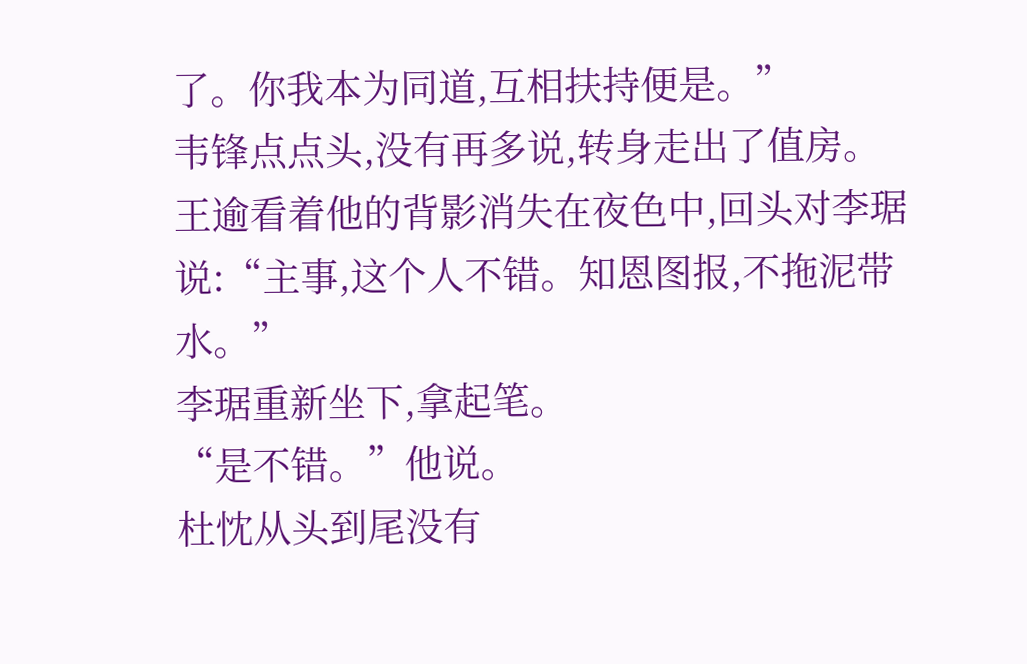了。你我本为同道,互相扶持便是。”
韦锋点点头,没有再多说,转身走出了值房。
王逾看着他的背影消失在夜色中,回头对李琚说:“主事,这个人不错。知恩图报,不拖泥带水。”
李琚重新坐下,拿起笔。
“是不错。”他说。
杜忱从头到尾没有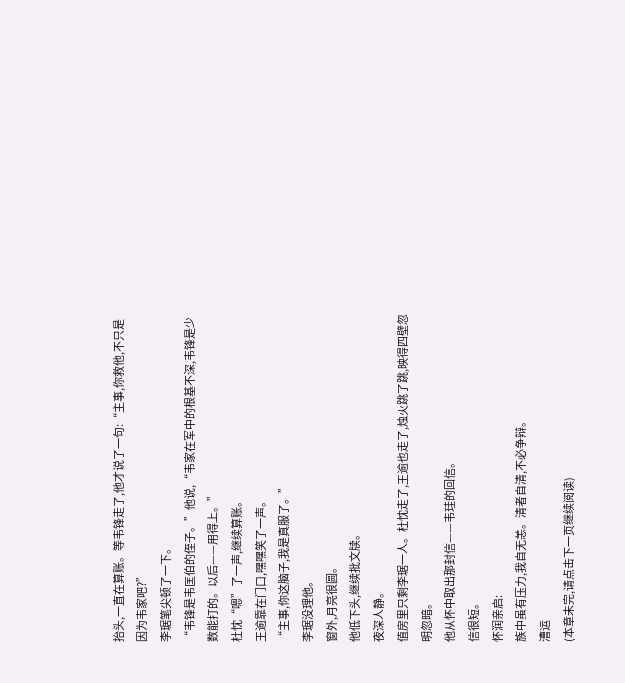抬头,一直在算账。等韦锋走了,他才说了一句:“主事,你救他,不只是因为韦家吧?”
李琚笔尖顿了一下。
“韦锋是韦匡伯的侄子。”他说,“韦家在军中的根基不深,韦锋是少数能打的。以后——用得上。”
杜忱“嗯”了一声,继续算账。
王逾靠在门口,嘿嘿笑了一声。
“主事,你这脑子,我是真服了。”
李琚没理他。
窗外,月亮很圆。
他低下头,继续批文牍。
夜深人静。
值房里只剩李琚一人。杜忱走了,王逾也走了,烛火跳了跳,映得四壁忽明忽暗。
他从怀中取出那封信——韦珪的回信。
信很短。
怀润亲启:
族中虽有压力,我自无恙。清者自清,不必争辩。
漕运
(本章未完,请点击下一页继续阅读)